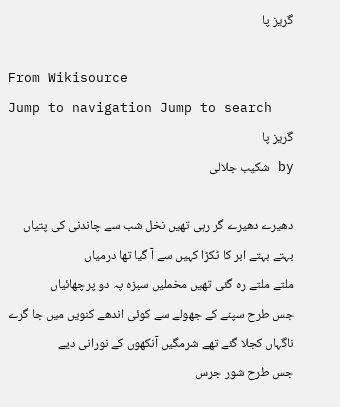گریز پا

From Wikisource
Jump to navigation Jump to search
گریز پا
by شکیب جلالی

دھیرے دھیرے گر رہی تھیں نخل شب سے چاندنی کی پتیاں
بہتے بہتے ابر کا ٹکڑا کہیں سے آ گیا تھا درمیاں
ملتے ملتے رہ گئی تھیں مخملیں سبزہ پہ دو پرچھائیاں
جس طرح سپنے کے جھولے سے کوئی اندھے کنویں میں جا گرے
ناگہاں کجلا گئے تھے شرمگیں آنکھوں کے نورانی دیے
جس طرح شور جرس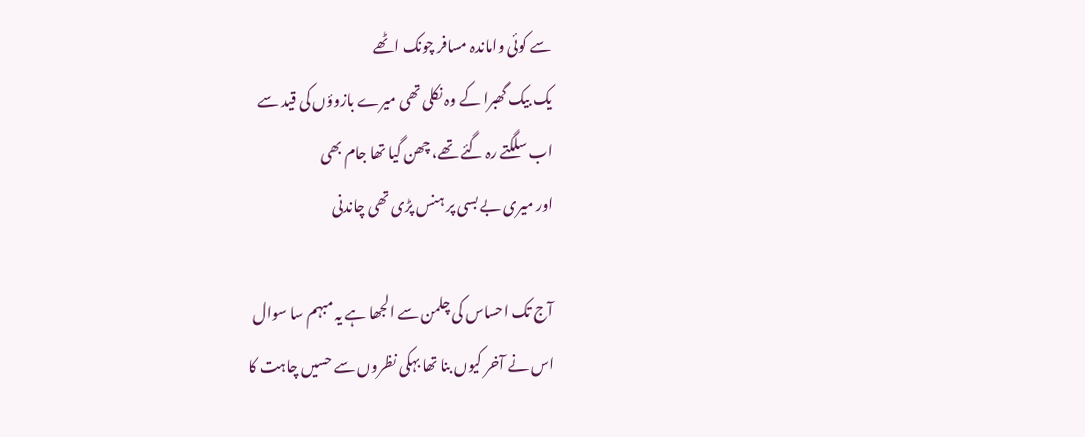سے کوئی واماندہ مسافر چونک اٹھے
یک بیک گھبرا کے وہ نکلی تھی میرے بازوؤں کی قید سے
اب سلگتے رہ گئے تھے، چھن گیا تھا جام بھی
اور میری بے بسی پر ہنس پڑی تھی چاندنی

آج تک احساس کی چلمن سے الجھا ہے یہ مبہم سا سوال
اس نے آخر کیوں بنا تھا بہکی نظروں سے حسیں چاہت کا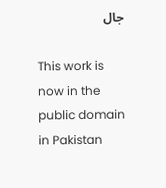جال

This work is now in the public domain in Pakistan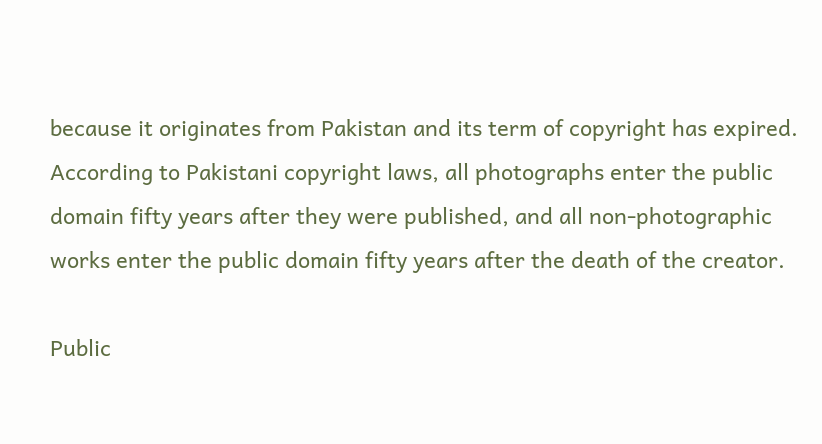because it originates from Pakistan and its term of copyright has expired. According to Pakistani copyright laws, all photographs enter the public domain fifty years after they were published, and all non-photographic works enter the public domain fifty years after the death of the creator.

Public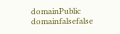domainPublic domainfalsefalse